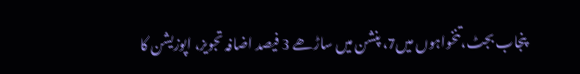پنجاب بجٹ،تنخواہوں میں7، پنشن میں ساڑھے 3 فیصد اضافہ تجویز، اپوزیشن کا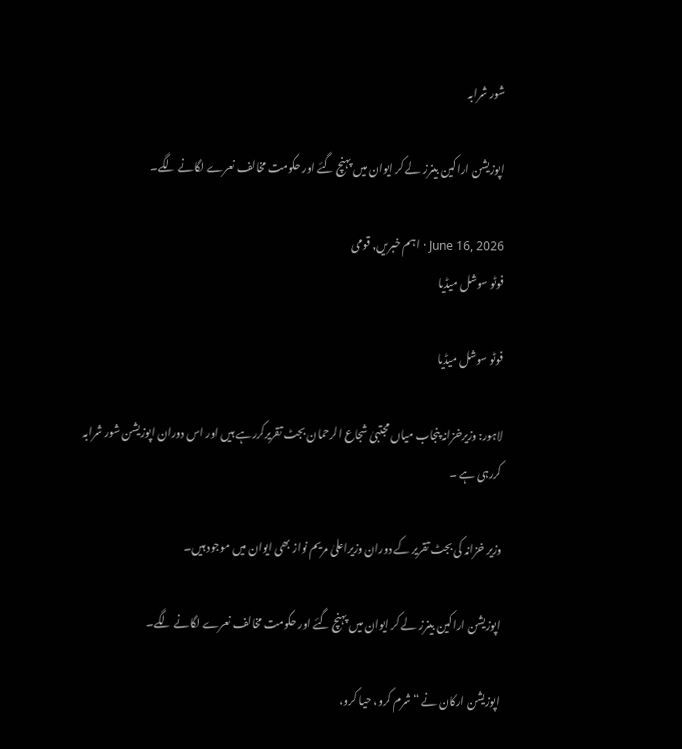شور شرابہ

اپوزیشن اراکین بینرز لے کر ایوان میں پہنچ گئے اور حکومت مخالف نعرے لگانے لگے۔

June 16, 2026 · اہم خبریں, قومی
فوٹو سوشل میڈیا

فوٹو سوشل میڈیا

لاہور: وزیرخزانہ پنجاب میاں مجتبیٰ شجاع الرحمان بجٹ تقریرکررہے ہیں اور اس دوران اپوزیشن شور شرابہ کررہی ہے ۔

وزیر خزانہ کی بجٹ تقریر کے دوران وزیراعلیٰ مریم نواز بھی ایوان میں موجود ہیں۔

اپوزیشن اراکین بینرز لے کر ایوان میں پہنچ گئے اور حکومت مخالف نعرے لگانے لگے۔

اپوزیشن ارکان نے “شرم کرو، حیا کرو،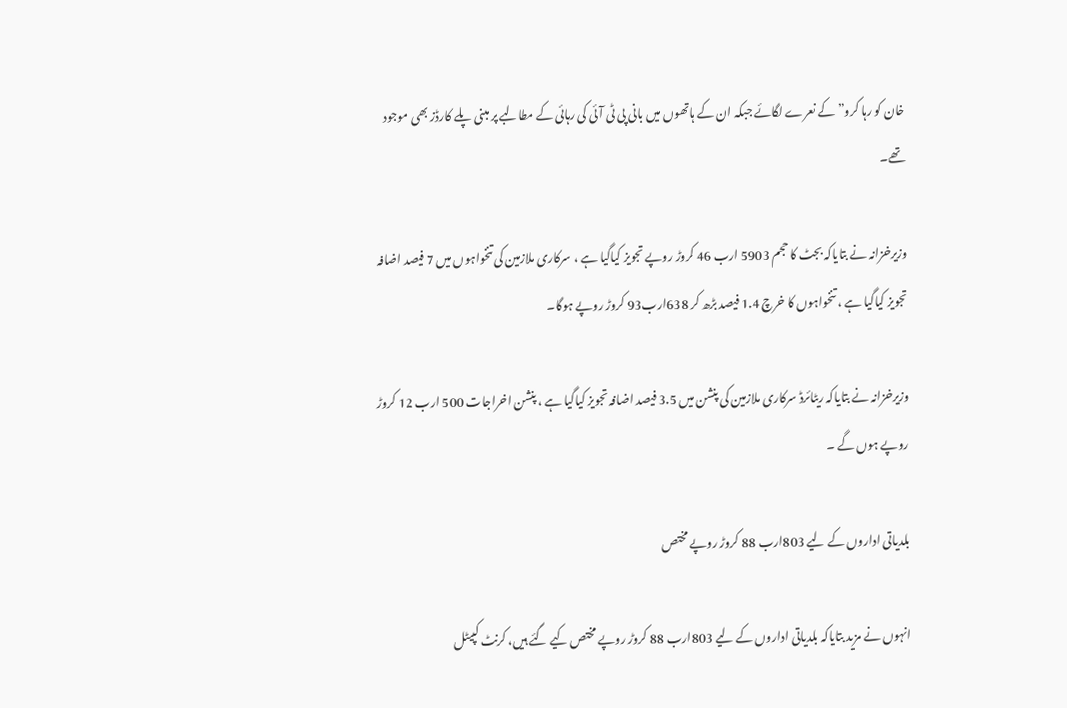خان کو رہا کرو” کے نعرے لگائے جبکہ ان کے ہاتھوں میں بانی پی ٹی آئی کی رہائی کے مطالبے پر مبنی پلے کارڈز بھی موجود تھے۔

وزیرخزانہ نے بتایاکہ بجٹ کا حجم 5903 ارب 46 کروڑ روپے تجویز کیاگیا ہے ، سرکاری ملازمین کی تنخواہوں میں 7 فیصد اضافہ تجویز کیاگیا ہے ، تنخواہوں کا خرچ 1.4 فیصد بڑھ کر 638ارب93 کروڑ روپے ہوگا۔

وزیرخزانہ نے بتایاکہ ریٹائرڈ سرکاری ملازمین کی پنشن میں 3.5 فیصد اضافہ تجویز کیاگیا ہے ، پنشن اخراجات 500 ارب 12 کروڑ روپے ہوں گے ۔

بلدیاتی اداروں کے لیے 803ارب 88 کروڑ روپے مختص

انہوں نے مزید بتایاکہ بلدیاتی اداروں کے لیے 803ارب 88 کروڑ روپے مختص کیے گئے ہیں، کرنٹ کپیٹل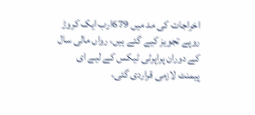اخراجات کی مد میں 679ارب ایک کروڑ روپے تجویز کیے گئے ہیں، رواں مالی سال کے دوران پراپرٹی ٹیکس کے لیے ای پیمنٹ لازمی قراردی گئی،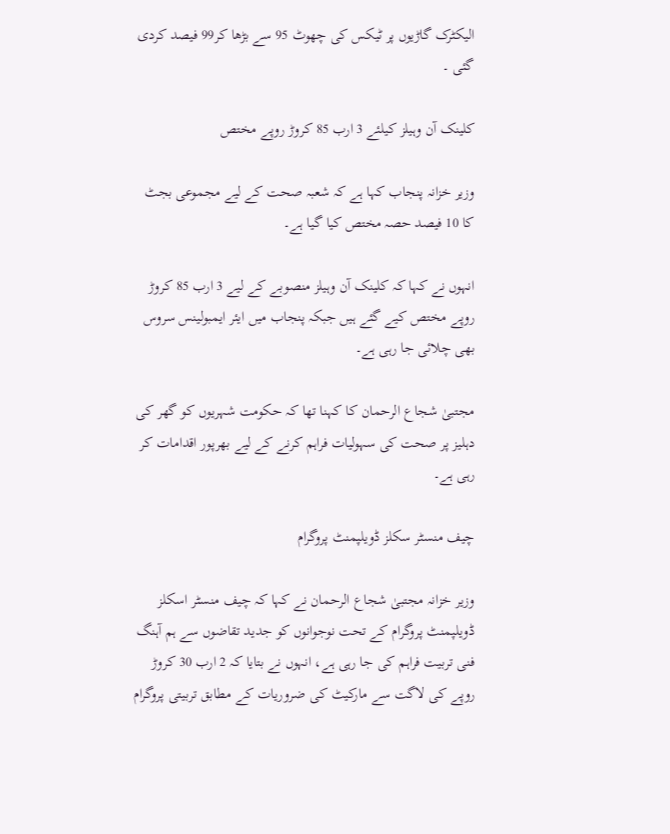الیکٹرک گاڑیوں پر ٹیکس کی چھوٹ 95 سے بڑھا کر99 فیصد کردی گئی ۔

کلینک آن وہیلز کیلئے 3 ارب 85 کروڑ روپے مختص

وزیر خزانہ پنجاب کہا ہے کہ شعبہ صحت کے لیے مجموعی بجٹ کا 10 فیصد حصہ مختص کیا گیا ہے۔

انہوں نے کہا کہ کلینک آن وہیلز منصوبے کے لیے 3 ارب 85 کروڑ روپے مختص کیے گئے ہیں جبکہ پنجاب میں ایئر ایمبولینس سروس بھی چلائی جا رہی ہے۔

مجتبیٰ شجاع الرحمان کا کہنا تھا کہ حکومت شہریوں کو گھر کی دہلیز پر صحت کی سہولیات فراہم کرنے کے لیے بھرپور اقدامات کر رہی ہے۔

چیف منسٹر سکلز ڈویلپمنٹ پروگرام

وزیر خزانہ مجتبیٰ شجاع الرحمان نے کہا کہ چیف منسٹر اسکلز ڈویلپمنٹ پروگرام کے تحت نوجوانوں کو جدید تقاضوں سے ہم آہنگ فنی تربیت فراہم کی جا رہی ہے، انہوں نے بتایا کہ 2 ارب 30 کروڑ روپے کی لاگت سے مارکیٹ کی ضروریات کے مطابق تربیتی پروگرام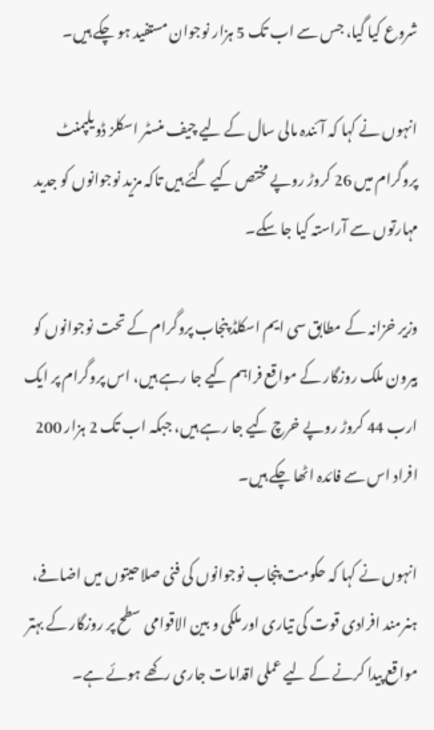شروع کیا گیا، جس سے اب تک 5 ہزار نوجوان مستفید ہو چکے ہیں۔

انہوں نے کہا کہ آئندہ مالی سال کے لیے چیف منسٹر اسکلز ڈویلپمنٹ پروگرام میں 26 کروڑ روپے مختص کیے گئے ہیں تاکہ مزید نوجوانوں کو جدید مہارتوں سے آراستہ کیا جا سکے۔

وزیر خزانہ کے مطابق سی ایم اسکلڈ پنجاب پروگرام کے تحت نوجوانوں کو بیرون ملک روزگار کے مواقع فراہم کیے جا رہے ہیں، اس پروگرام پر ایک ارب 44 کروڑ روپے خرچ کیے جا رہے ہیں، جبکہ اب تک 2 ہزار 200 افراد اس سے فائدہ اٹھا چکے ہیں۔

انہوں نے کہا کہ حکومت پنجاب نوجوانوں کی فنی صلاحیتوں میں اضافے، ہنرمند افرادی قوت کی تیاری اور ملکی و بین الاقوامی سطح پر روزگار کے بہتر مواقع پیدا کرنے کے لیے عملی اقدامات جاری رکھے ہوئے ہے۔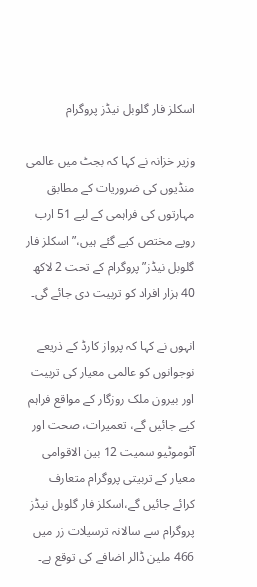اسکلز فار گلوبل نیڈز پروگرام

وزیر خزانہ نے کہا کہ بجٹ میں عالمی منڈیوں کی ضروریات کے مطابق مہارتوں کی فراہمی کے لیے 51 ارب روپے مختص کیے گئے ہیں،”اسکلز فار گلوبل نیڈز” پروگرام کے تحت 2 لاکھ 40 ہزار افراد کو تربیت دی جائے گی۔

انہوں نے کہا کہ پرواز کارڈ کے ذریعے نوجوانوں کو عالمی معیار کی تربیت اور بیرون ملک روزگار کے مواقع فراہم کیے جائیں گے، تعمیرات، صحت اور آٹوموٹیو سمیت 12 بین الاقوامی معیار کے تربیتی پروگرام متعارف کرائے جائیں گے،اسکلز فار گلوبل نیڈز پروگرام سے سالانہ ترسیلات زر میں 466 ملین ڈالر اضافے کی توقع ہے۔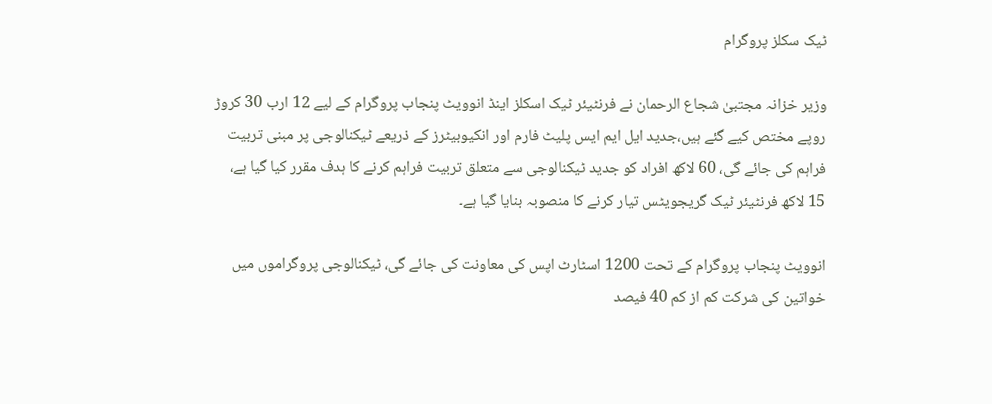ٹیک سکلز پروگرام

وزیر خزانہ مجتبیٰ شجاع الرحمان نے فرنٹیئر ٹیک اسکلز اینڈ انوویٹ پنجاب پروگرام کے لیے 12 ارب 30 کروڑ روپے مختص کیے گئے ہیں،جدید ایل ایم ایس پلیٹ فارم اور انکیوبیٹرز کے ذریعے ٹیکنالوجی پر مبنی تربیت فراہم کی جائے گی، 60 لاکھ افراد کو جدید ٹیکنالوجی سے متعلق تربیت فراہم کرنے کا ہدف مقرر کیا گیا ہے، 15 لاکھ فرنٹیئر ٹیک گریجویٹس تیار کرنے کا منصوبہ بنایا گیا ہے۔

انوویٹ پنجاب پروگرام کے تحت 1200 اسٹارٹ اپس کی معاونت کی جائے گی، ٹیکنالوجی پروگراموں میں خواتین کی شرکت کم از کم 40 فیصد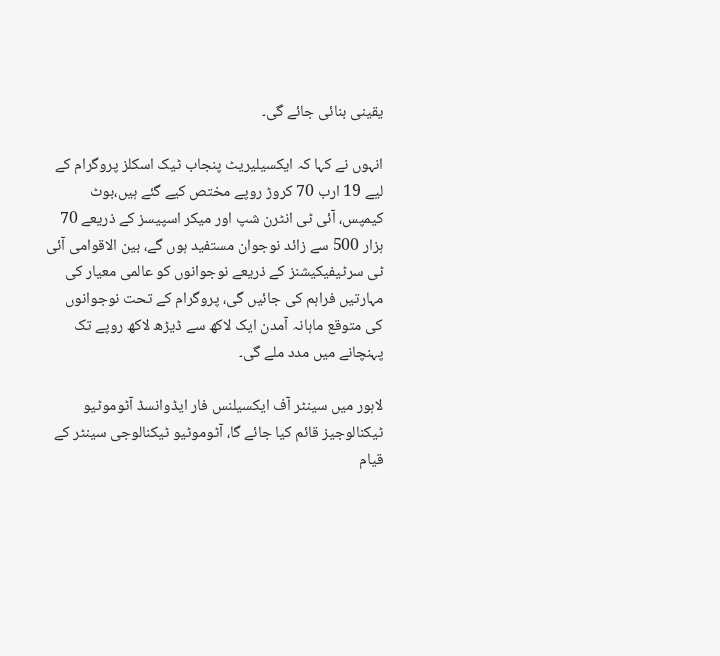یقینی بنائی جائے گی۔

انہوں نے کہا کہ ایکسیلیریٹ پنجاب ٹیک اسکلز پروگرام کے لیے 19 ارب 70 کروڑ روپے مختص کیے گئے ہیں،بوٹ کیمپس، آئی ٹی انٹرن شپ اور میکر اسپیسز کے ذریعے 70 ہزار 500 سے زائد نوجوان مستفید ہوں گے، بین الاقوامی آئی ٹی سرٹیفیکیشنز کے ذریعے نوجوانوں کو عالمی معیار کی مہارتیں فراہم کی جائیں گی، پروگرام کے تحت نوجوانوں کی متوقع ماہانہ آمدن ایک لاکھ سے ڈیڑھ لاکھ روپے تک پہنچانے میں مدد ملے گی۔

لاہور میں سینٹر آف ایکسیلنس فار ایڈوانسڈ آٹوموٹیو ٹیکنالوجیز قائم کیا جائے گا، آٹوموٹیو ٹیکنالوجی سینٹر کے قیام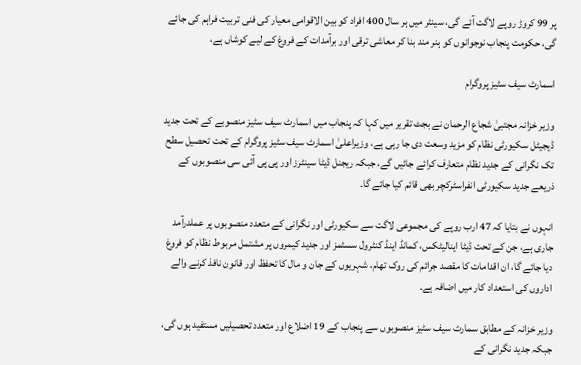پر 99 کروڑ روپے لاگت آئے گی، سینٹر میں ہر سال 400 افراد کو بین الاقوامی معیار کی فنی تربیت فراہم کی جائے گی، حکومت پنجاب نوجوانوں کو ہنر مند بنا کر معاشی ترقی اور برآمدات کے فروغ کے لیے کوشاں ہے،

اسمارٹ سیف سٹیز پروگرام

وزیر خزانہ مجتبیٰ شجاع الرحمان نے بجٹ تقریر میں کہا کہ پنجاب میں اسمارٹ سیف سٹیز منصوبے کے تحت جدید ڈیجیٹل سکیورٹی نظام کو مزید وسعت دی جا رہی ہے، وزیراعلیٰ اسمارٹ سیف سٹیز پروگرام کے تحت تحصیل سطح تک نگرانی کے جدید نظام متعارف کرائے جائیں گے، جبکہ ریجنل ڈیٹا سینٹرز اور پی پی آئی سی منصوبوں کے ذریعے جدید سکیورٹی انفراسٹرکچر بھی قائم کیا جائے گا۔

انہوں نے بتایا کہ 47 ارب روپے کی مجموعی لاگت سے سکیورٹی اور نگرانی کے متعدد منصوبوں پر عملدرآمد جاری ہے، جن کے تحت ڈیٹا اینالیٹکس، کمانڈ اینڈ کنٹرول سسٹمز اور جدید کیمروں پر مشتمل مربوط نظام کو فروغ دیا جائے گا، ان اقدامات کا مقصد جرائم کی روک تھام، شہریوں کے جان و مال کا تحفظ اور قانون نافذ کرنے والے اداروں کی استعداد کار میں اضافہ ہے۔

وزیر خزانہ کے مطابق سمارٹ سیف سٹیز منصوبوں سے پنجاب کے 19 اضلاع اور متعدد تحصیلیں مستفید ہوں گی، جبکہ جدید نگرانی کے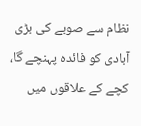نظام سے صوبے کی بڑی آبادی کو فائدہ پہنچے گا، کچے کے علاقوں میں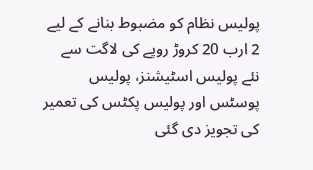پولیس نظام کو مضبوط بنانے کے لیے 2 ارب 20 کروڑ روپے کی لاگت سے نئے پولیس اسٹیشنز، پولیس پوسٹس اور پولیس پکٹس کی تعمیر کی تجویز دی گئی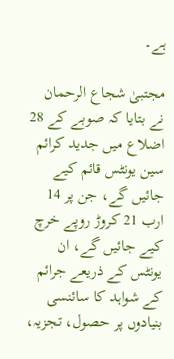ہے۔

مجتبیٰ شجاع الرحمان نے بتایا کہ صوبے کے 28 اضلاع میں جدید کرائم سین یونٹس قائم کیے جائیں گے، جن پر 14 ارب 21 کروڑ روپے خرچ کیے جائیں گے، ان یونٹس کے ذریعے جرائم کے شواہد کا سائنسی بنیادوں پر حصول، تجزیہ،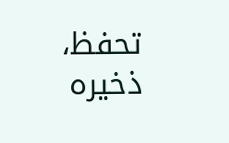تحفظ، ذخیرہ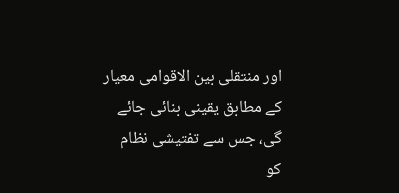اور منتقلی بین الاقوامی معیار کے مطابق یقینی بنائی جائے گی، جس سے تفتیشی نظام کو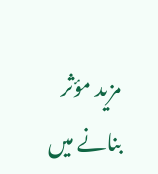مزید مؤثر بنانے میں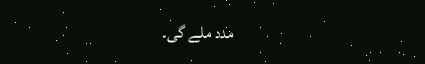مدد ملے گی۔